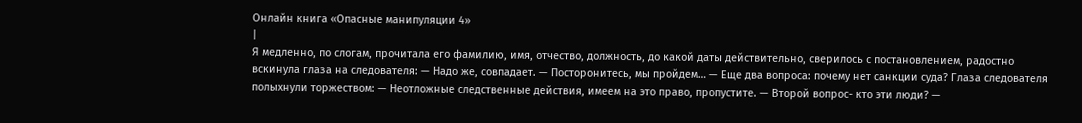Онлайн книга «Опасные манипуляции 4»
|
Я медленно, по слогам, прочитала его фамилию, имя, отчество, должность, до какой даты действительно, сверилось с постановлением, радостно вскинула глаза на следователя: — Надо же, совпадает. — Посторонитесь, мы пройдем… — Еще два вопроса: почему нет санкции суда? Глаза следователя полыхнули торжеством: — Неотложные следственные действия, имеем на это право, пропустите. — Второй вопрос- кто эти люди? —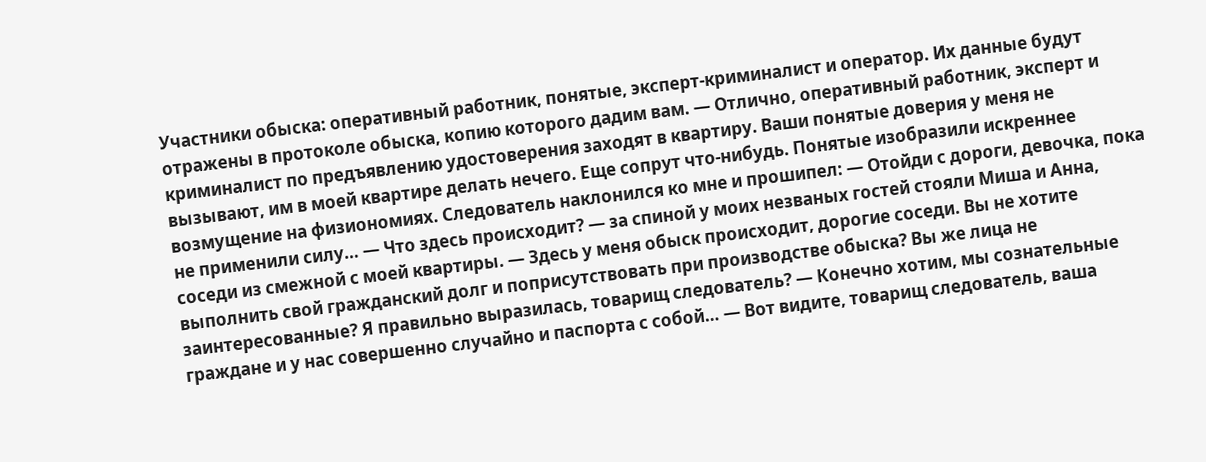Участники обыска: оперативный работник, понятые, эксперт-криминалист и оператор. Их данные будут отражены в протоколе обыска, копию которого дадим вам. — Отлично, оперативный работник, эксперт и криминалист по предъявлению удостоверения заходят в квартиру. Ваши понятые доверия у меня не вызывают, им в моей квартире делать нечего. Еще сопрут что-нибудь. Понятые изобразили искреннее возмущение на физиономиях. Следователь наклонился ко мне и прошипел: — Отойди с дороги, девочка, пока не применили силу… — Что здесь происходит? — за спиной у моих незваных гостей стояли Миша и Анна, соседи из смежной с моей квартиры. — Здесь у меня обыск происходит, дорогие соседи. Вы не хотите выполнить свой гражданский долг и поприсутствовать при производстве обыска? Вы же лица не заинтересованные? Я правильно выразилась, товарищ следователь? — Конечно хотим, мы сознательные граждане и у нас совершенно случайно и паспорта с собой… — Вот видите, товарищ следователь, ваша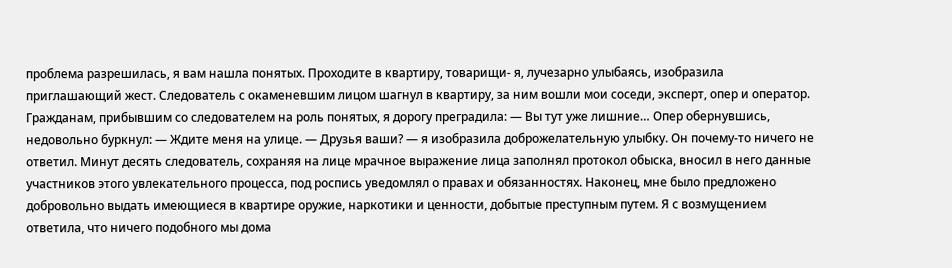проблема разрешилась, я вам нашла понятых. Проходите в квартиру, товарищи- я, лучезарно улыбаясь, изобразила приглашающий жест. Следователь с окаменевшим лицом шагнул в квартиру, за ним вошли мои соседи, эксперт, опер и оператор. Гражданам, прибывшим со следователем на роль понятых, я дорогу преградила: — Вы тут уже лишние… Опер обернувшись, недовольно буркнул: — Ждите меня на улице. — Друзья ваши? — я изобразила доброжелательную улыбку. Он почему-то ничего не ответил. Минут десять следователь, сохраняя на лице мрачное выражение лица заполнял протокол обыска, вносил в него данные участников этого увлекательного процесса, под роспись уведомлял о правах и обязанностях. Наконец, мне было предложено добровольно выдать имеющиеся в квартире оружие, наркотики и ценности, добытые преступным путем. Я с возмущением ответила, что ничего подобного мы дома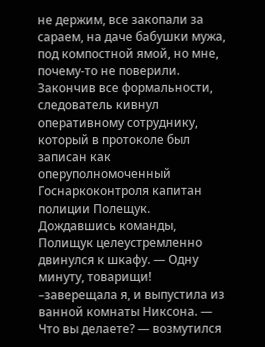не держим, все закопали за сараем, на даче бабушки мужа, под компостной ямой, но мне, почему-то не поверили. Закончив все формальности, следователь кивнул оперативному сотруднику, который в протоколе был записан как оперуполномоченный Госнаркоконтроля капитан полиции Полещук. Дождавшись команды, Полищук целеустремленно двинулся к шкафу. — Одну минуту, товарищи! –заверещала я, и выпустила из ванной комнаты Никсона. — Что вы делаете? — возмутился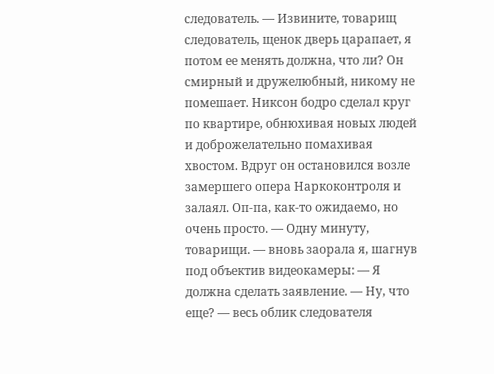следователь. — Извините, товарищ следователь, щенок дверь царапает, я потом ее менять должна, что ли? Он смирный и дружелюбный, никому не помешает. Никсон бодро сделал круг по квартире, обнюхивая новых людей и доброжелательно помахивая хвостом. Вдруг он остановился возле замершего опера Наркоконтроля и залаял. Оп-па, как-то ожидаемо, но очень просто. — Одну минуту, товарищи. — вновь заорала я, шагнув под объектив видеокамеры: — Я должна сделать заявление. — Ну, что еще? — весь облик следователя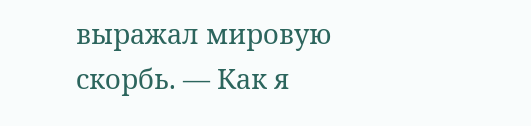выражал мировую скорбь. — Как я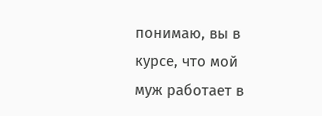понимаю, вы в курсе, что мой муж работает в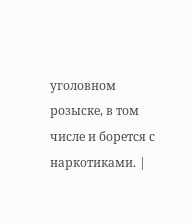уголовном розыске, в том числе и борется с наркотиками. |